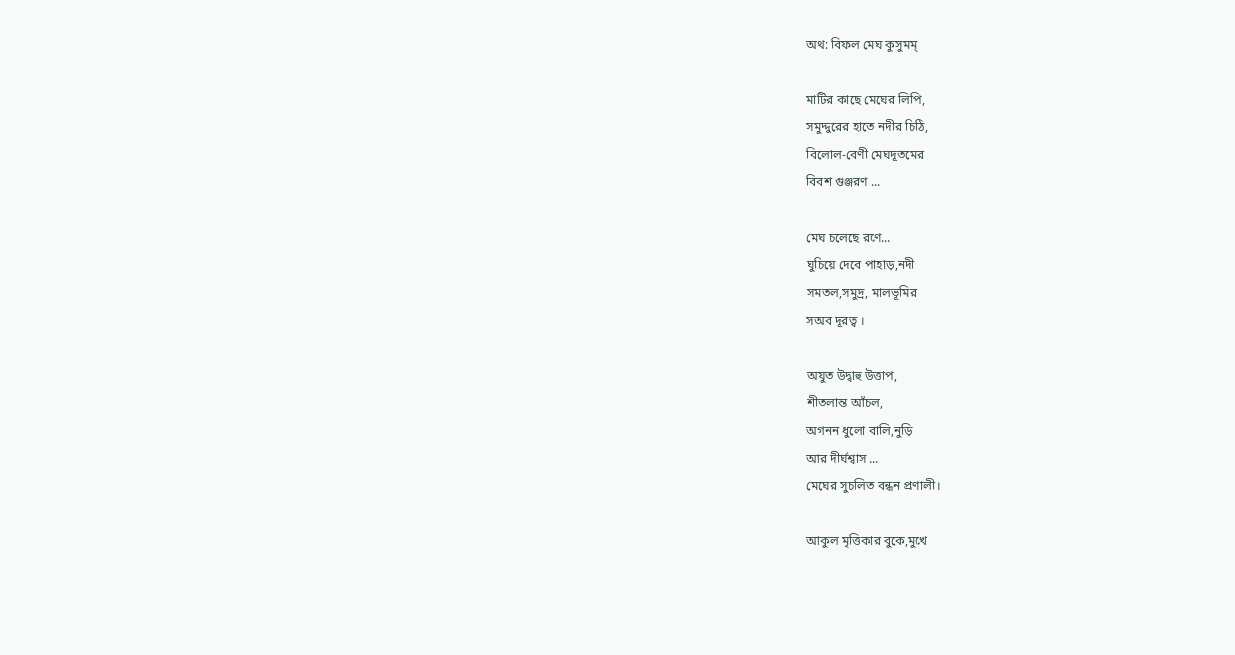অথ: বিফল মেঘ কুসুমম্

মাটির কাছে মেঘের লিপি,
সমুদ্দুরের হাতে নদীর চিঠি,
বিলোল-বেণী মেঘদূতমের
বিবশ গুঞ্জরণ ...

মেঘ চলেছে রণে...
ঘুচিয়ে দেবে পাহাড়,নদী
সমতল,সমুদ্র, মালভূমির
সঅব দূরত্ব ‌।

অযুত উদ্বাহু উত্তাপ,
শীতলান্ত আঁচল,
অগনন ধুলো বালি,নুড়ি
আর দীর্ঘশ্বাস ...
মেঘের সুচলিত বন্ধন প্রণালী‌‌।

আকুল মৃত্তিকার বুকে,মুখে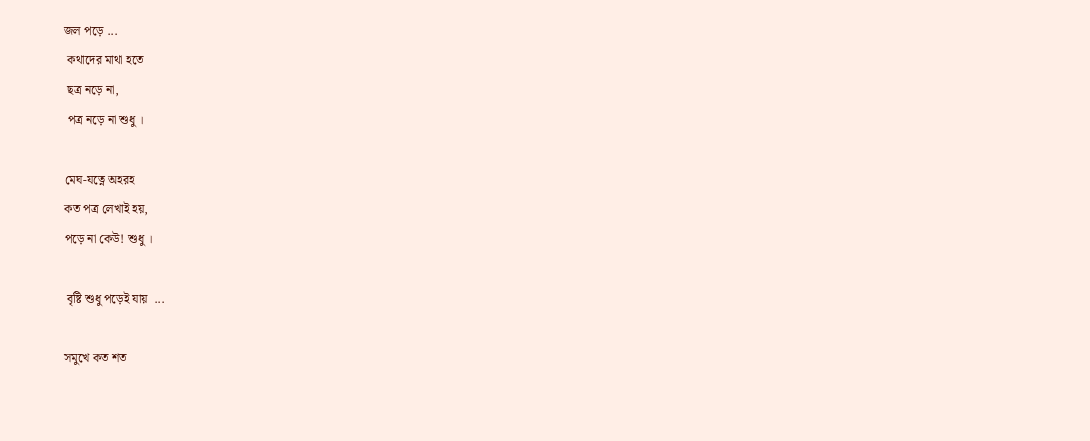জল পড়ে ...
 কথাদের মাথা হতে
 ছত্র নড়ে না,
 পত্র নড়ে না শুধু ‌।

মেঘ-যত্নে অহরহ
কত পত্র লেখাই হয়,
পড়ে না কেউ! শুধু ‌।

 বৃষ্টি শুধু পড়েই যায়  ...

সমুখে কত শত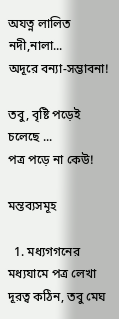অযত্ন লালিত নদী,নালা...
অদূরে বন্যা-সম্ভাবনা!

তবু, বৃষ্টি পড়েই চলেছে ...
পত্র পড়ে না কেউ!

মন্তব্যসমূহ

  1. মধ্যগগনের মধ্যযামে পত্র লেখা দূরত্ব কঠিন, তবু মেঘ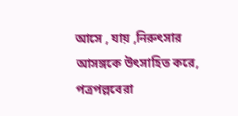আসে , যায় ,নিরুৎসার আসঙ্গকে উৎসাহিত করে, পত্রপল্লবেরা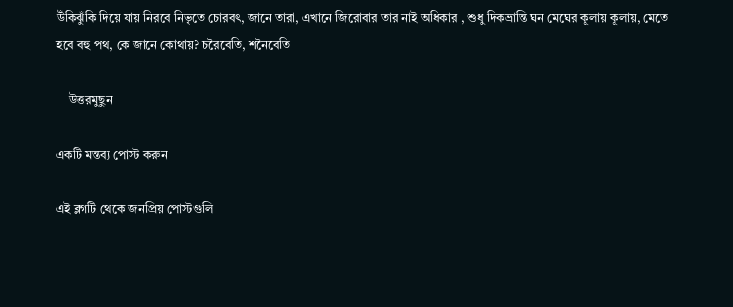উঁকিঝুঁকি দিয়ে যায় নিরবে নিভৃতে চোরবৎ, জানে তারা, এখানে জিরোবার তার নাই অধিকার , শুধু দিকভ্রান্তি ঘন মেঘের কূলায় কূলায়, মেতে হবে বহু পথ, কে জানে কোথায়? চরৈবেতি, শনৈবেতি

    উত্তরমুছুন

একটি মন্তব্য পোস্ট করুন

এই ব্লগটি থেকে জনপ্রিয় পোস্টগুলি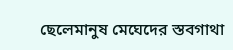ছেলেমানুষ মেঘেদের স্তবগাথা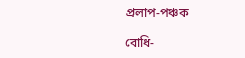প্রলাপ-পঞ্চক

বোধি-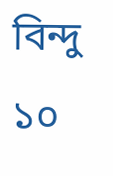বিন্দু ১০